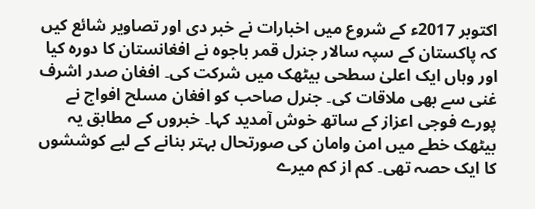اکتوبر 2017ء کے شروع میں اخبارات نے خبر دی اور تصاویر شائع کیں کہ پاکستان کے سپہ سالار جنرل قمر باجوہ نے افغانستان کا دورہ کیا اور وہاں ایک اعلیٰ سطحی بیٹھک میں شرکت کی۔ افغان صدر اشرف غنی سے بھی ملاقات کی۔ جنرل صاحب کو افغان مسلح افواج نے پورے فوجی اعزاز کے ساتھ خوش آمدید کہا۔ خبروں کے مطابق یہ بیٹھک خطے میں امن وامان کی صورتحال بہتر بنانے کے لیے کوششوں کا ایک حصہ تھی۔ کم از کم میرے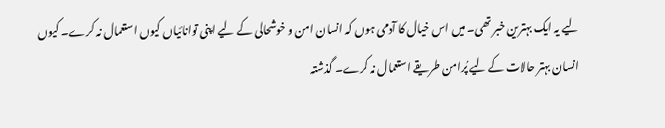لیے یہ ایک بہترین خبر تھی۔ میں اس خیال کا آدمی ہوں کہ انسان امن و خوشحالی کے لیے اپنی توانائیاں کیوں استعمال نہ کرے۔ کیوں انسان بہتر حالات کے لیے پُرامن طریقے استعمال نہ کرے۔ گذشتہ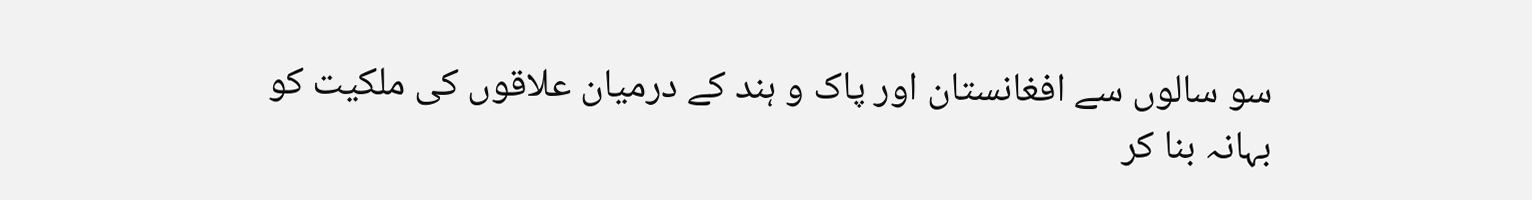سو سالوں سے افغانستان اور پاک و ہند کے درمیان علاقوں کی ملکیت کو بہانہ بنا کر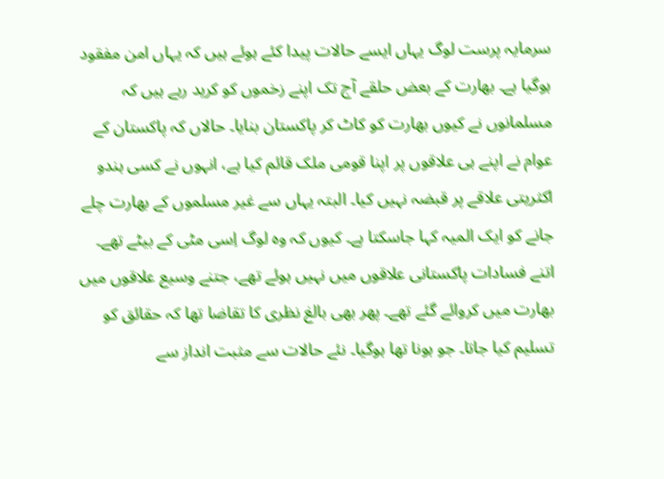سرمایہ پرست لوگ یہاں ایسے حالات پیدا کئے ہوئے ہیں کہ یہاں امن مفقود ہوگیا ہے۔ بھارت کے بعض حلقے آج تک اپنے زخموں کو کرید رہے ہیں کہ مسلمانوں نے کیوں بھارت کو کاٹ کر پاکستان بنایا۔ حالاں کہ پاکستان کے عوام نے اپنے ہی علاقوں پر اپنا قومی ملک قائم کیا ہے، انہوں نے کسی ہندو اکثریتی علاقے پر قبضہ نہیں کیا۔ البتہ یہاں سے غیر مسلموں کے بھارت چلے جانے کو ایک المیہ کہا جاسکتا ہے۔ کیوں کہ وہ لوگ اِسی مٹی کے بیٹے تھے۔ اتنے فسادات پاکستانی علاقوں میں نہیں ہوئے تھے، جتنے وسیع علاقوں میں بھارت میں کروائے گئے تھے۔ پھر بھی بالغ نظری کا تقاضا تھا کہ حقائق کو تسلیم کیا جاتا۔ جو ہونا تھا ہوگیا۔ نئے حالات سے مثبت انداز سے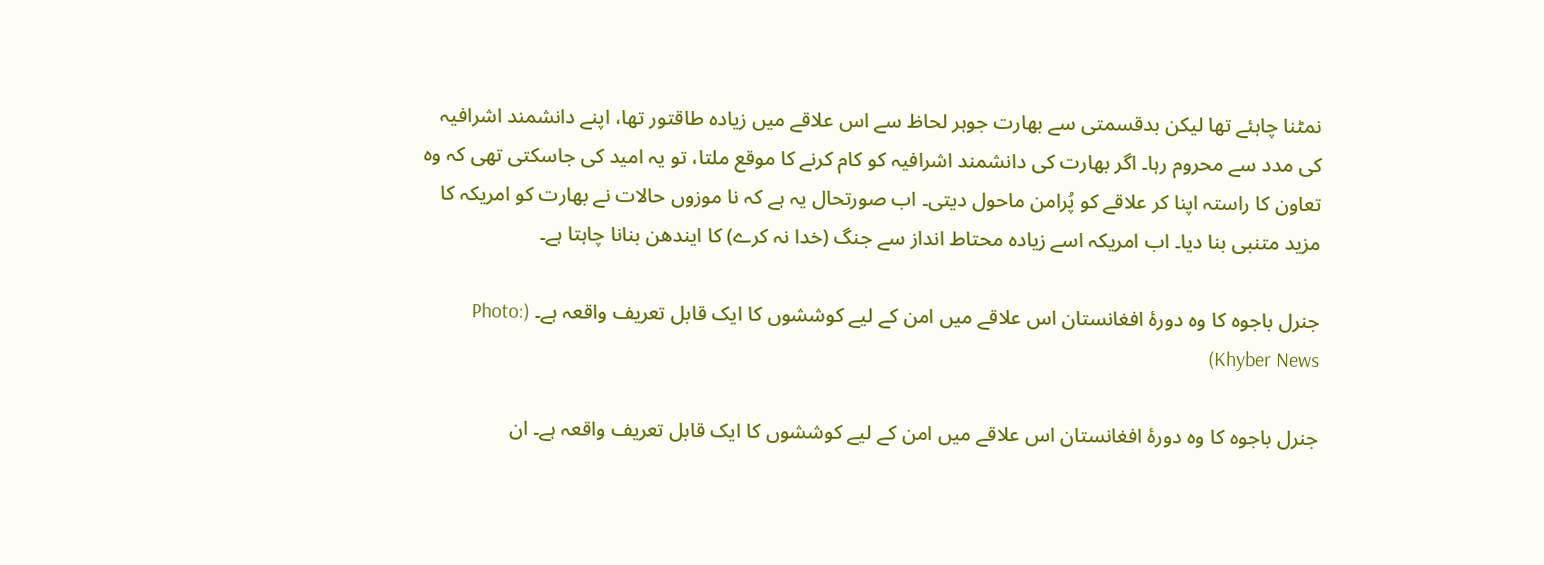نمٹنا چاہئے تھا لیکن بدقسمتی سے بھارت جوہر لحاظ سے اس علاقے میں زیادہ طاقتور تھا، اپنے دانشمند اشرافیہ کی مدد سے محروم رہا۔ اگر بھارت کی دانشمند اشرافیہ کو کام کرنے کا موقع ملتا، تو یہ امید کی جاسکتی تھی کہ وہ تعاون کا راستہ اپنا کر علاقے کو پُرامن ماحول دیتی۔ اب صورتحال یہ ہے کہ نا موزوں حالات نے بھارت کو امریکہ کا مزید متنبی بنا دیا۔ اب امریکہ اسے زیادہ محتاط انداز سے جنگ (خدا نہ کرے) کا ایندھن بنانا چاہتا ہے۔

جنرل باجوہ کا وہ دورۂ افغانستان اس علاقے میں امن کے لیے کوششوں کا ایک قابل تعریف واقعہ ہے۔ (Photo: Khyber News)

جنرل باجوہ کا وہ دورۂ افغانستان اس علاقے میں امن کے لیے کوششوں کا ایک قابل تعریف واقعہ ہے۔ ان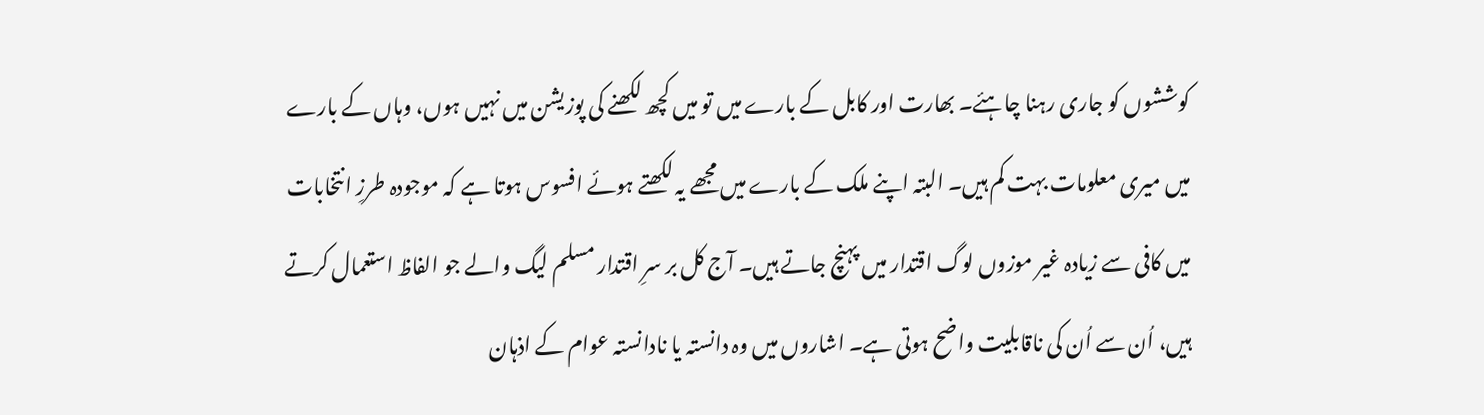کوششوں کو جاری رہنا چاہئے۔ بھارت اور کابل کے بارے میں تو میں کچھ لکھنے کی پوزیشن میں نہیں ہوں، وہاں کے بارے میں میری معلومات بہت کم ہیں۔ البتہ اپنے ملک کے بارے میں مجھے یہ لکھتے ہوئے افسوس ہوتا ہے کہ موجودہ طرزِ انتخابات میں کافی سے زیادہ غیر موزوں لوگ اقتدار میں پہنچ جاتے ہیں۔ آج کل بر سرِ اقتدار مسلم لیگ والے جو الفاظ استعمال کرتے ہیں، اُن سے اُن کی ناقابلیت واضح ہوتی ہے۔ اشاروں میں وہ دانستہ یا نادانستہ عوام کے اذہان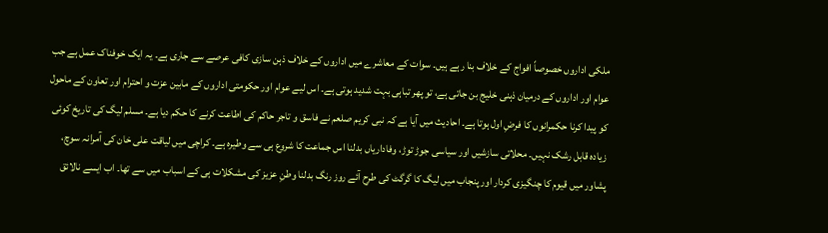ملکی اداروں خصوصاً افواج کے خلاف بنا رہے ہیں۔ سوات کے معاشرے میں اداروں کے خلاف ذہن سازی کافی عرصے سے جاری ہے۔ یہ ایک خوفناک عمل ہے جب عوام اور اداروں کے درمیان ذہنی خلیج بن جاتی ہے، تو پھر تباہی بہت شدید ہوتی ہے۔ اس لیے عوام اور حکومتی اداروں کے مابین عزت و احترام اور تعاون کے ماحول کو پیدا کرنا حکمرانوں کا فرضِ اول ہوتا ہے۔ احادیث میں آیا ہے کہ نبی کریم صلعم نے فاسق و تاجر حاکم کی اطاعت کرنے کا حکم دیا ہے۔ مسلم لیگ کی تاریخ کوئی زیادہ قابل رشک نہیں۔ محلاتی سازشیں اور سیاسی جوڑ توڑ، وفاداریاں بدلنا اس جماعت کا شروع ہی سے وطیرہ ہے۔ کراچی میں لیاقت علی خان کی آمرانہ سوچ، پشاور میں قیوم کا چنگیزی کردار اور پنجاب میں لیگ کا گرگٹ کی طرح آئے روز رنگ بدلنا وطنِ عزیز کی مشکلات ہی کے اسباب میں سے تھا۔ اب ایسے نالائق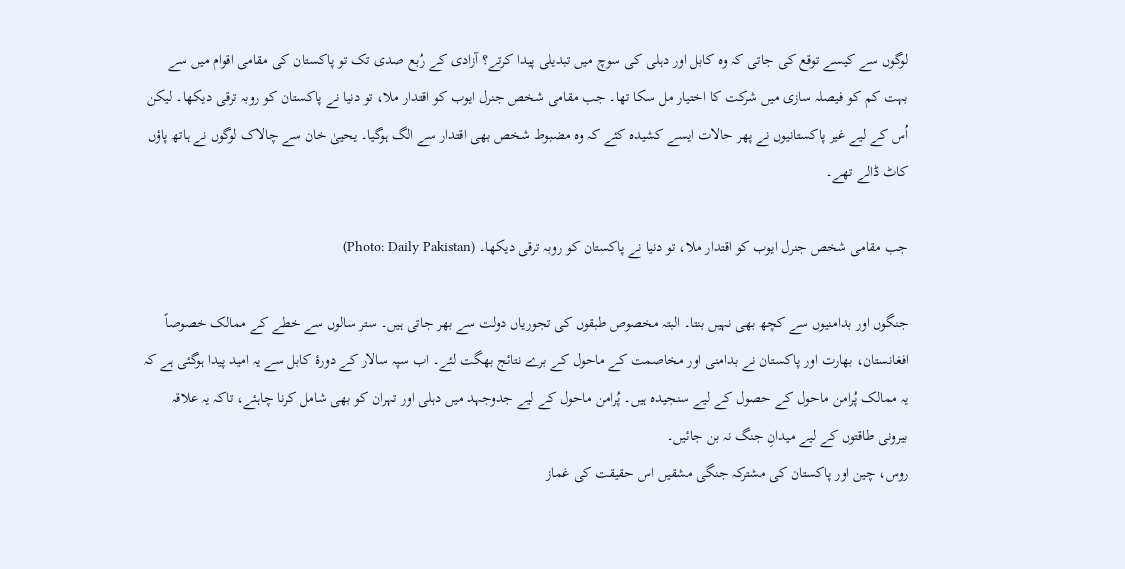لوگوں سے کیسے توقع کی جاتی کہ وہ کابل اور دہلی کی سوچ میں تبدیلی پیدا کرتے؟ آزادی کے رُبع صدی تک تو پاکستان کی مقامی اقوام میں سے بہت کم کو فیصلہ سازی میں شرکت کا اختیار مل سکا تھا۔ جب مقامی شخص جنرل ایوب کو اقتدار ملا، تو دنیا نے پاکستان کو روبہ ترقی دیکھا۔ لیکن اُس کے لیے غیر پاکستانیوں نے پھر حالات ایسے کشیدہ کئے کہ وہ مضبوط شخص بھی اقتدار سے الگ ہوگیا۔ یحییٰ خان سے چالاک لوگوں نے ہاتھ پاؤں کاٹ ڈالے تھے۔

جب مقامی شخص جنرل ایوب کو اقتدار ملا، تو دنیا نے پاکستان کو روبہ ترقی دیکھا۔ (Photo: Daily Pakistan)

جنگوں اور بدامنیوں سے کچھ بھی نہیں بنتا۔ البتہ مخصوص طبقوں کی تجوریاں دولت سے بھر جاتی ہیں۔ ستر سالوں سے خطے کے ممالک خصوصاً افغانستان، بھارت اور پاکستان نے بدامنی اور مخاصمت کے ماحول کے برے نتائج بھگت لئے۔ اب سپہ سالار کے دورۂ کابل سے یہ امید پیدا ہوگئی ہے کہ یہ ممالک پُرامن ماحول کے حصول کے لیے سنجیدہ ہیں۔ پُرامن ماحول کے لیے جدوجہد میں دہلی اور تہران کو بھی شامل کرنا چاہئے، تاکہ یہ علاقہ بیرونی طاقتوں کے لیے میدانِ جنگ نہ بن جائیں۔
روس، چین اور پاکستان کی مشترکہ جنگی مشقیں اس حقیقت کی غماز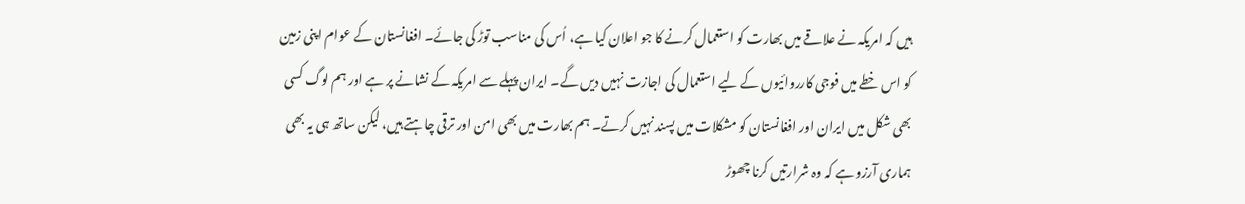ہیں کہ امریکہ نے علاقے میں بھارت کو استعمال کرنے کا جو اعلان کیا ہے، اُس کی مناسب توڑ کی جائے۔ افغانستان کے عوام اپنی زمین کو اس خطے میں فوجی کارروائیوں کے لیے استعمال کی اجازت نہیں دیں گے۔ ایران پہلے سے امریکہ کے نشانے پر ہے اور ہم لوگ کسی بھی شکل میں ایران اور افغانستان کو مشکلات میں پسند نہیں کرتے۔ ہم بھارت میں بھی امن اور ترقی چاہتے ہیں، لیکن ساتھ ہی یہ بھی ہماری آرزو ہے کہ وہ شرارتیں کرنا چھوڑ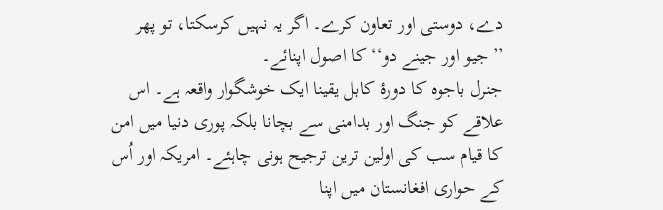دے، دوستی اور تعاون کرے۔ اگر یہ نہیں کرسکتا، تو پھر ’’جیو اور جینے دو‘‘ کا اصول اپنائے۔
جنرل باجوہ کا دورۂ کابل یقینا ایک خوشگوار واقعہ ہے۔ اس علاقے کو جنگ اور بدامنی سے بچانا بلکہ پوری دنیا میں امن کا قیام سب کی اولین ترین ترجیح ہونی چاہئے۔ امریکہ اور اُس کے حواری افغانستان میں اپنا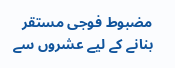مضبوط فوجی مستقر بنانے کے لیے عشروں سے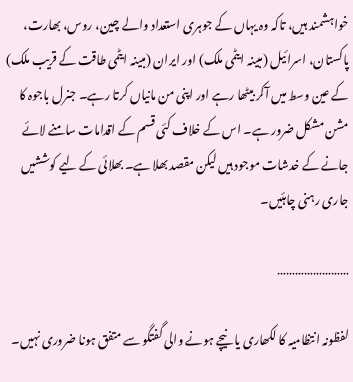خواہشمند ہیں، تاکہ وہ یہاں کے جوہری استعداد والے چین، روس، بھارت، پاکستان، اسرائیل (مبینہ ایٹمی ملک) اور ایران (مبینہ ایٹمی طاقت کے قریب ملک) کے عین وسط میں آکر بیٹھا رہے اور اپنی من مانیاں کرتا رہے۔ جنرل باجوہ کا مشن مشکل ضرور ہے۔ اس کے خلاف کئی قسم کے اقدامات سامنے لائے جانے کے خدشات موجود ہیں لیکن مقصد بھلا ہے۔ بھلائی کے لیے کوششیں جاری رہنی چاہئیں۔

……………………

لفظونہ انتظامیہ کا لکھاری یا نیچے ہونے والی گفتگو سے متفق ہونا ضروری نہیں۔